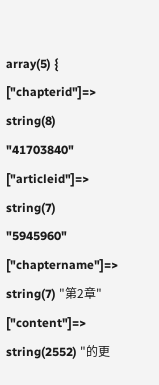array(5) { ["chapterid"]=> string(8) "41703840" ["articleid"]=> string(7) "5945960" ["chaptername"]=> string(7) "第2章" ["content"]=> string(2552) "的更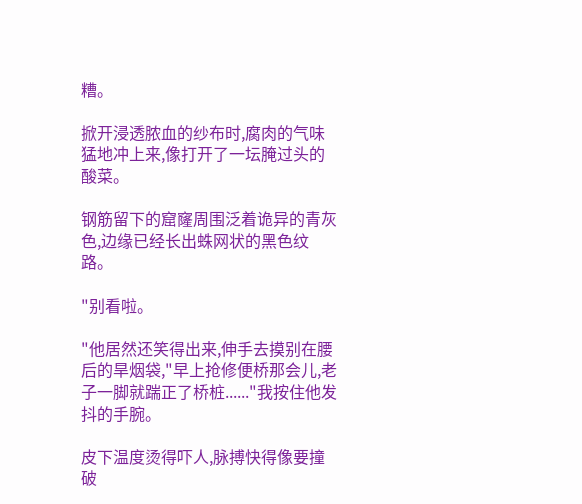糟。

掀开浸透脓血的纱布时,腐肉的气味猛地冲上来,像打开了一坛腌过头的酸菜。

钢筋留下的窟窿周围泛着诡异的青灰色,边缘已经长出蛛网状的黑色纹路。

"别看啦。

"他居然还笑得出来,伸手去摸别在腰后的旱烟袋,"早上抢修便桥那会儿,老子一脚就踹正了桥桩......"我按住他发抖的手腕。

皮下温度烫得吓人,脉搏快得像要撞破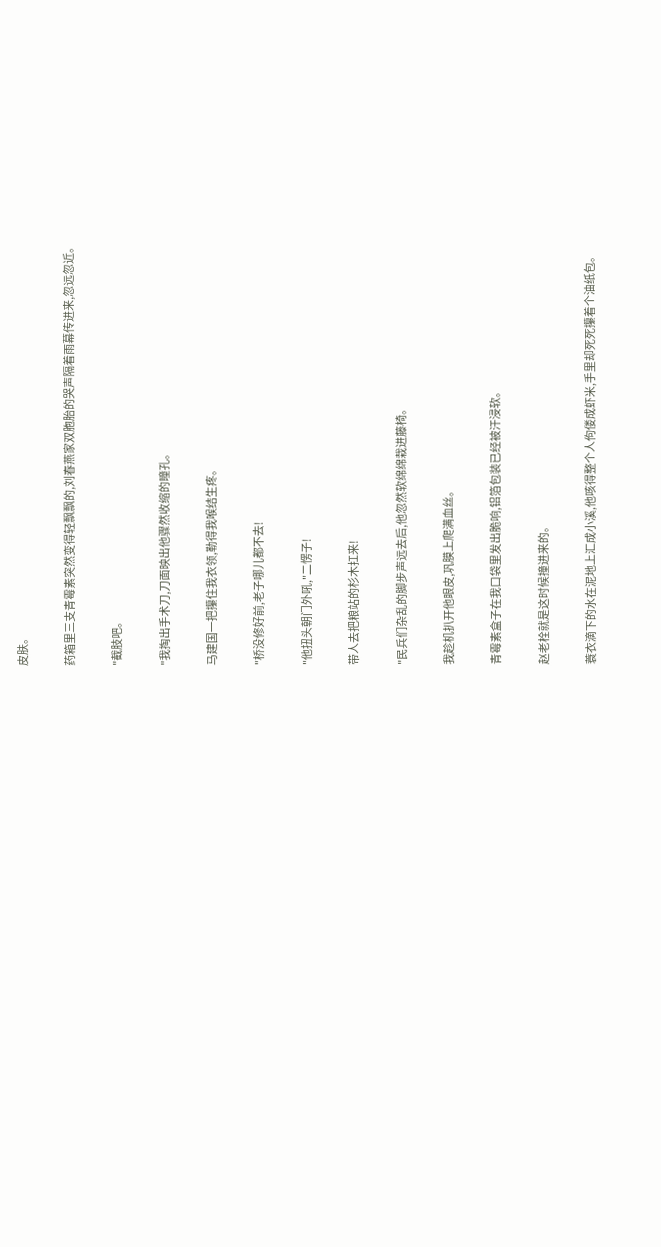皮肤。

药箱里三支青霉素突然变得轻飘飘的,刘春燕家双胞胎的哭声隔着雨幕传进来,忽远忽近。

"截肢吧。

"我掏出手术刀,刀面映出他骤然收缩的瞳孔。

马建国一把攥住我衣领,勒得我喉结生疼。

"桥没修好前,老子哪儿都不去!

"他扭头朝门外吼,"二愣子!

带人去把粮站的杉木扛来!

"民兵们杂乱的脚步声远去后,他忽然软绵绵栽进藤椅。

我趁机扒开他眼皮,巩膜上爬满血丝。

青霉素盒子在我口袋里发出脆响,铝箔包装已经被汗浸软。

赵老栓就是这时候撞进来的。

蓑衣滴下的水在泥地上汇成小溪,他咳得整个人佝偻成虾米,手里却死死攥着个油纸包。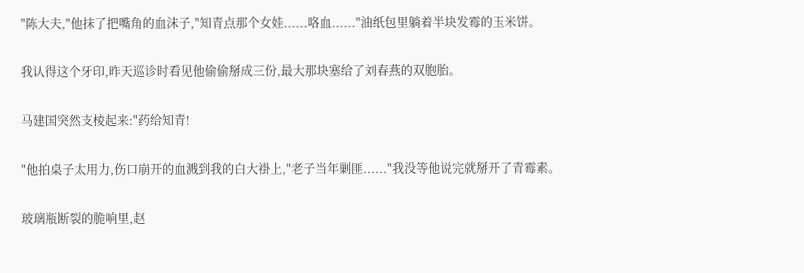"陈大夫,"他抹了把嘴角的血沫子,"知青点那个女娃......咯血......"油纸包里躺着半块发霉的玉米饼。

我认得这个牙印,昨天巡诊时看见他偷偷掰成三份,最大那块塞给了刘春燕的双胞胎。

马建国突然支棱起来:"药给知青!

"他拍桌子太用力,伤口崩开的血溅到我的白大褂上,"老子当年剿匪......"我没等他说完就掰开了青霉素。

玻璃瓶断裂的脆响里,赵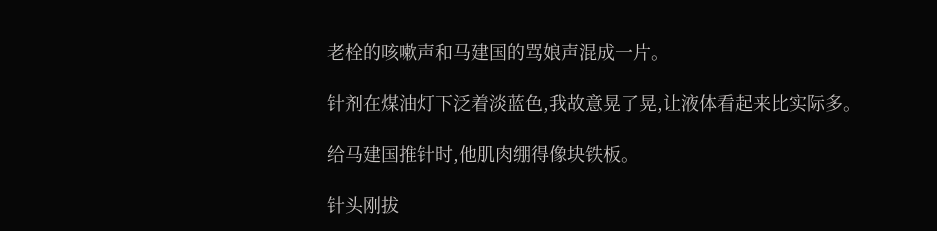老栓的咳嗽声和马建国的骂娘声混成一片。

针剂在煤油灯下泛着淡蓝色,我故意晃了晃,让液体看起来比实际多。

给马建国推针时,他肌肉绷得像块铁板。

针头刚拔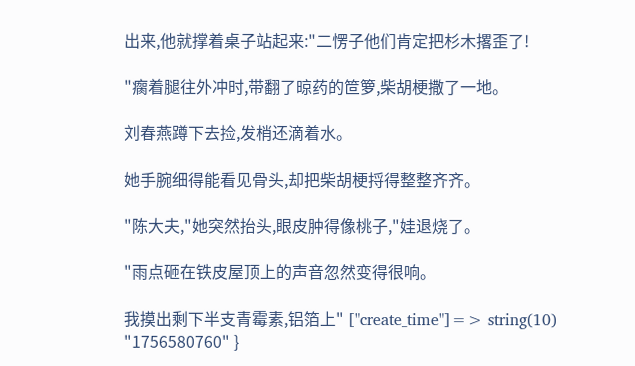出来,他就撑着桌子站起来:"二愣子他们肯定把杉木撂歪了!

"瘸着腿往外冲时,带翻了晾药的笸箩,柴胡梗撒了一地。

刘春燕蹲下去捡,发梢还滴着水。

她手腕细得能看见骨头,却把柴胡梗捋得整整齐齐。

"陈大夫,"她突然抬头,眼皮肿得像桃子,"娃退烧了。

"雨点砸在铁皮屋顶上的声音忽然变得很响。

我摸出剩下半支青霉素,铝箔上" ["create_time"]=> string(10) "1756580760" }